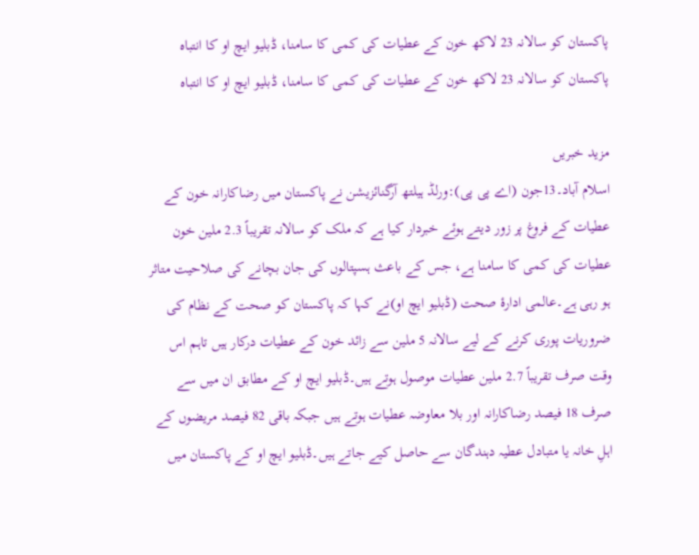پاکستان کو سالانہ 23 لاکھ خون کے عطیات کی کمی کا سامنا، ڈبلیو ایچ او کا انتباہ
پاکستان کو سالانہ 23 لاکھ خون کے عطیات کی کمی کا سامنا، ڈبلیو ایچ او کا انتباہ

مزید خبریں
اسلام آباد۔13جون (اے پی پی):ورلڈ ہیلتھ آرگنائزیشن نے پاکستان میں رضاکارانہ خون کے عطیات کے فروغ پر زور دیتے ہوئے خبردار کیا ہے کہ ملک کو سالانہ تقریباً 2.3 ملین خون عطیات کی کمی کا سامنا ہے، جس کے باعث ہسپتالوں کی جان بچانے کی صلاحیت متاثر ہو رہی ہے۔عالمی ادارۂ صحت (ڈبلیو ایچ او)نے کہا کہ پاکستان کو صحت کے نظام کی ضروریات پوری کرنے کے لیے سالانہ 5 ملین سے زائد خون کے عطیات درکار ہیں تاہم اس وقت صرف تقریباً 2.7 ملین عطیات موصول ہوتے ہیں۔ڈبلیو ایچ او کے مطابق ان میں سے صرف 18 فیصد رضاکارانہ اور بلا معاوضہ عطیات ہوتے ہیں جبکہ باقی 82 فیصد مریضوں کے اہلِ خانہ یا متبادل عطیہ دہندگان سے حاصل کیے جاتے ہیں۔ڈبلیو ایچ او کے پاکستان میں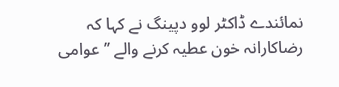نمائندے ڈاکٹر لوو دپینگ نے کہا کہ رضاکارانہ خون عطیہ کرنے والے ’’عوامی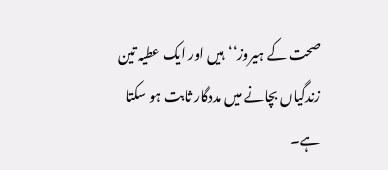صحت کے ہیروز‘‘ہیں اور ایک عطیہ تین زندگیاں بچانے میں مددگار ثابت ہو سکتا ہے۔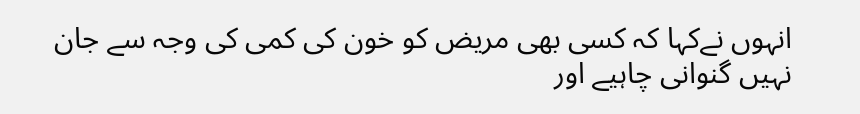انہوں نےکہا کہ کسی بھی مریض کو خون کی کمی کی وجہ سے جان نہیں گنوانی چاہیے اور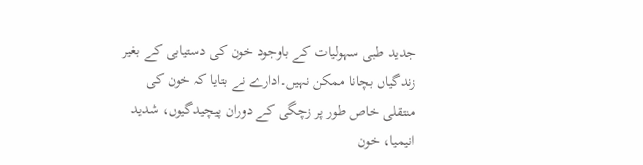جدید طبی سہولیات کے باوجود خون کی دستیابی کے بغیر زندگیاں بچانا ممکن نہیں۔ادارے نے بتایا کہ خون کی منتقلی خاص طور پر زچگی کے دوران پیچیدگیوں، شدید انیمیا، خون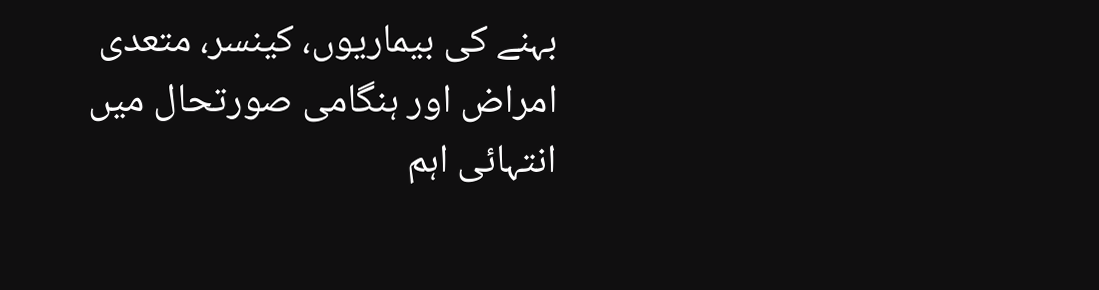بہنے کی بیماریوں، کینسر، متعدی امراض اور ہنگامی صورتحال میں انتہائی اہم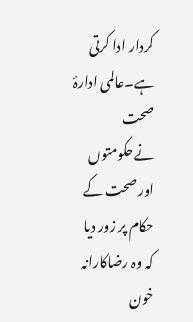کردار ادا کرتی ہے۔عالمی ادارۂ صحت نےحکومتوں اور صحت کے حکام پر زور دیا کہ وہ رضاکارانہ خون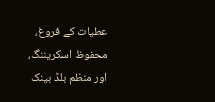عطیات کے فروغ، محفوظ اسکریننگ، اور منظم بلڈ بینک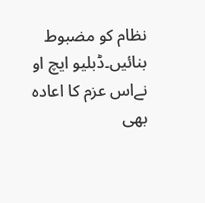نظام کو مضبوط بنائیں۔ڈبلیو ایچ او نےاس عزم کا اعادہ بھی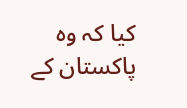کیا کہ وہ پاکستان کے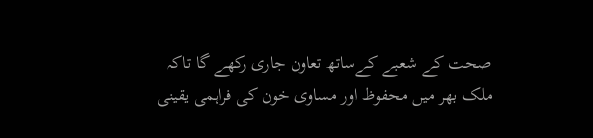صحت کے شعبے کےساتھ تعاون جاری رکھے گا تاکہ ملک بھر میں محفوظ اور مساوی خون کی فراہمی یقینی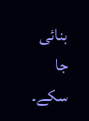بنائی جا سکے۔